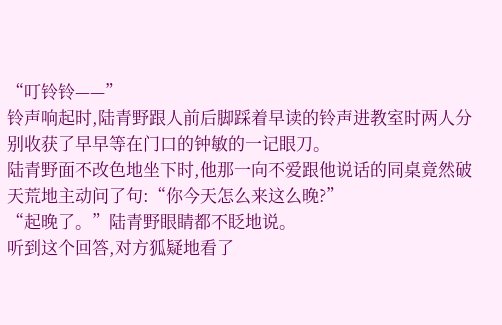“叮铃铃——”
铃声响起时,陆青野跟人前后脚踩着早读的铃声进教室时两人分别收获了早早等在门口的钟敏的一记眼刀。
陆青野面不改色地坐下时,他那一向不爱跟他说话的同桌竟然破天荒地主动问了句:“你今天怎么来这么晚?”
“起晚了。”陆青野眼睛都不眨地说。
听到这个回答,对方狐疑地看了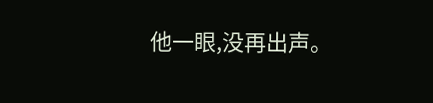他一眼,没再出声。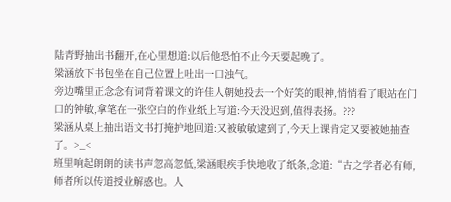陆青野抽出书翻开,在心里想道:以后他恐怕不止今天要起晚了。
梁涵放下书包坐在自己位置上吐出一口浊气。
旁边嘴里正念念有词背着课文的许佳人朝她投去一个好笑的眼神,悄悄看了眼站在门口的钟敏,拿笔在一张空白的作业纸上写道:今天没迟到,值得表扬。???
梁涵从桌上抽出语文书打掩护地回道:又被敏敏逮到了,今天上课肯定又要被她抽查了。>_<
班里响起朗朗的读书声忽高忽低,梁涵眼疾手快地收了纸条,念道:“古之学者必有师,师者所以传道授业解惑也。人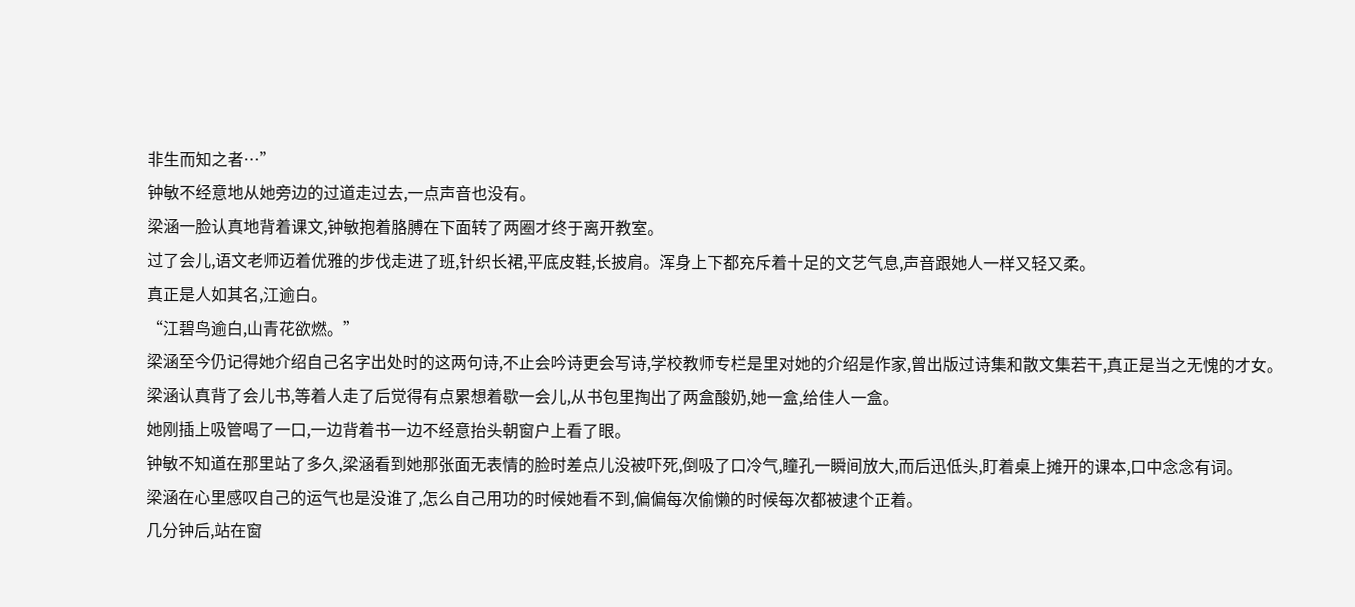非生而知之者…”
钟敏不经意地从她旁边的过道走过去,一点声音也没有。
梁涵一脸认真地背着课文,钟敏抱着胳膊在下面转了两圈才终于离开教室。
过了会儿,语文老师迈着优雅的步伐走进了班,针织长裙,平底皮鞋,长披肩。浑身上下都充斥着十足的文艺气息,声音跟她人一样又轻又柔。
真正是人如其名,江逾白。
“江碧鸟逾白,山青花欲燃。”
梁涵至今仍记得她介绍自己名字出处时的这两句诗,不止会吟诗更会写诗,学校教师专栏是里对她的介绍是作家,曾出版过诗集和散文集若干,真正是当之无愧的才女。
梁涵认真背了会儿书,等着人走了后觉得有点累想着歇一会儿,从书包里掏出了两盒酸奶,她一盒,给佳人一盒。
她刚插上吸管喝了一口,一边背着书一边不经意抬头朝窗户上看了眼。
钟敏不知道在那里站了多久,梁涵看到她那张面无表情的脸时差点儿没被吓死,倒吸了口冷气,瞳孔一瞬间放大,而后迅低头,盯着桌上摊开的课本,口中念念有词。
梁涵在心里感叹自己的运气也是没谁了,怎么自己用功的时候她看不到,偏偏每次偷懒的时候每次都被逮个正着。
几分钟后,站在窗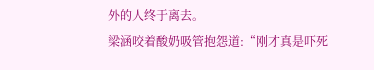外的人终于离去。
梁涵咬着酸奶吸管抱怨道:“刚才真是吓死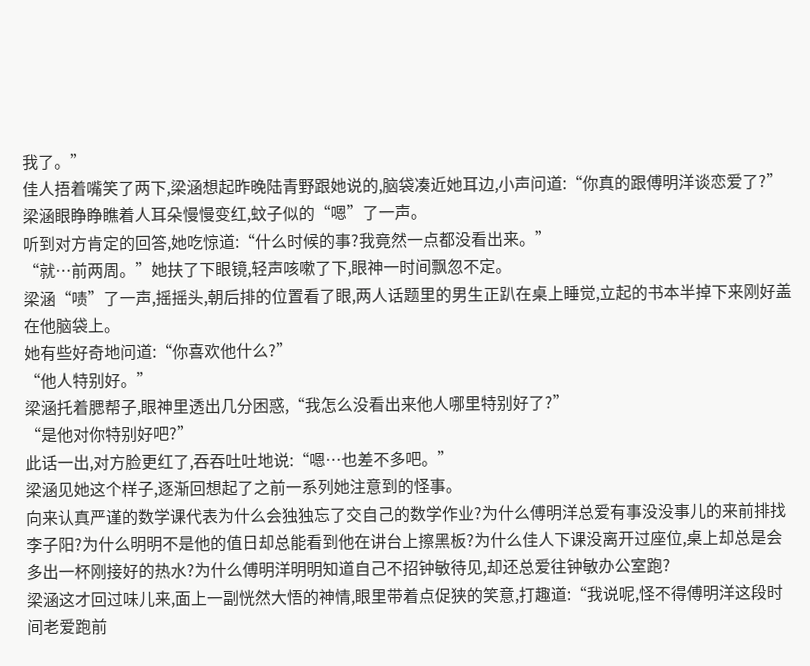我了。”
佳人捂着嘴笑了两下,梁涵想起昨晚陆青野跟她说的,脑袋凑近她耳边,小声问道:“你真的跟傅明洋谈恋爱了?”
梁涵眼睁睁瞧着人耳朵慢慢变红,蚊子似的“嗯”了一声。
听到对方肯定的回答,她吃惊道:“什么时候的事?我竟然一点都没看出来。”
“就…前两周。”她扶了下眼镜,轻声咳嗽了下,眼神一时间飘忽不定。
梁涵“啧”了一声,摇摇头,朝后排的位置看了眼,两人话题里的男生正趴在桌上睡觉,立起的书本半掉下来刚好盖在他脑袋上。
她有些好奇地问道:“你喜欢他什么?”
“他人特别好。”
梁涵托着腮帮子,眼神里透出几分困惑,“我怎么没看出来他人哪里特别好了?”
“是他对你特别好吧?”
此话一出,对方脸更红了,吞吞吐吐地说:“嗯…也差不多吧。”
梁涵见她这个样子,逐渐回想起了之前一系列她注意到的怪事。
向来认真严谨的数学课代表为什么会独独忘了交自己的数学作业?为什么傅明洋总爱有事没没事儿的来前排找李子阳?为什么明明不是他的值日却总能看到他在讲台上擦黑板?为什么佳人下课没离开过座位,桌上却总是会多出一杯刚接好的热水?为什么傅明洋明明知道自己不招钟敏待见,却还总爱往钟敏办公室跑?
梁涵这才回过味儿来,面上一副恍然大悟的神情,眼里带着点促狭的笑意,打趣道:“我说呢,怪不得傅明洋这段时间老爱跑前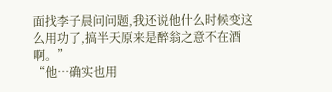面找李子晨问问题,我还说他什么时候变这么用功了,搞半天原来是醉翁之意不在酒啊。”
“他…确实也用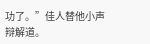功了。”佳人替他小声辩解道。